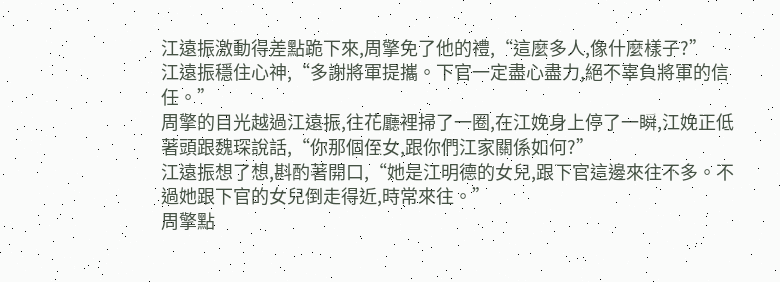江遠振激動得差點跪下來,周擎免了他的禮,“這麼多人,像什麼樣子?”
江遠振穩住心神,“多謝將軍提攜。下官一定盡心盡力,絕不辜負將軍的信任。”
周擎的目光越過江遠振,往花廳裡掃了一圈,在江娩身上停了一瞬,江娩正低著頭跟魏琛說話,“你那個侄女,跟你們江家關係如何?”
江遠振想了想,斟酌著開口,“她是江明德的女兒,跟下官這邊來往不多。不過她跟下官的女兒倒走得近,時常來往。”
周擎點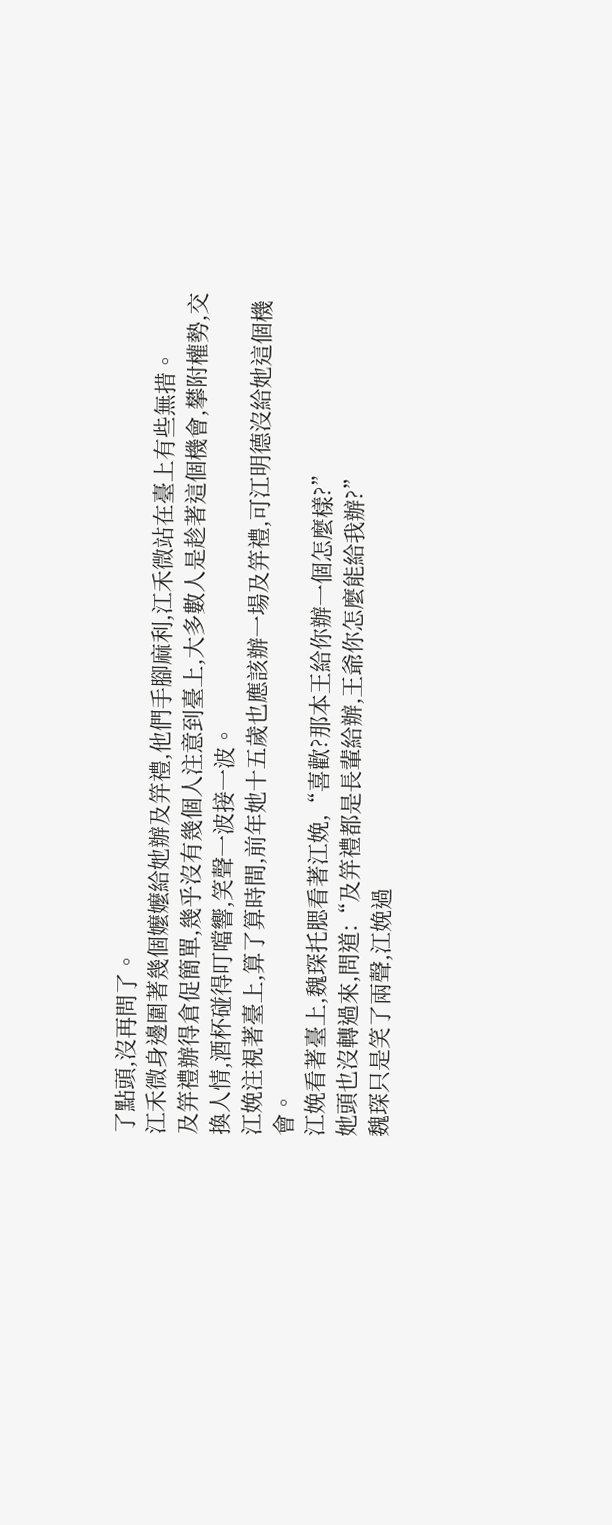了點頭,沒再問了。
江禾微身邊圍著幾個嬤嬤給她辦及笄禮,他們手腳麻利,江禾微站在臺上有些無措。
及笄禮辦得倉促簡單,幾乎沒有幾個人注意到臺上,大多數人是趁著這個機會,攀附權勢,交換人情,酒杯碰得叮噹響,笑聲一波接一波。
江娩注視著臺上,算了算時間,前年她十五歲也應該辦一場及笄禮,可江明德沒給她這個機會。
江娩看著臺上,魏琛托腮看著江娩,“喜歡?那本王給你辦一個怎麼樣?”
她頭也沒轉過來,問道:“及笄禮都是長輩給辦,王爺你怎麼能給我辦?”
魏琛只是笑了兩聲,江娩過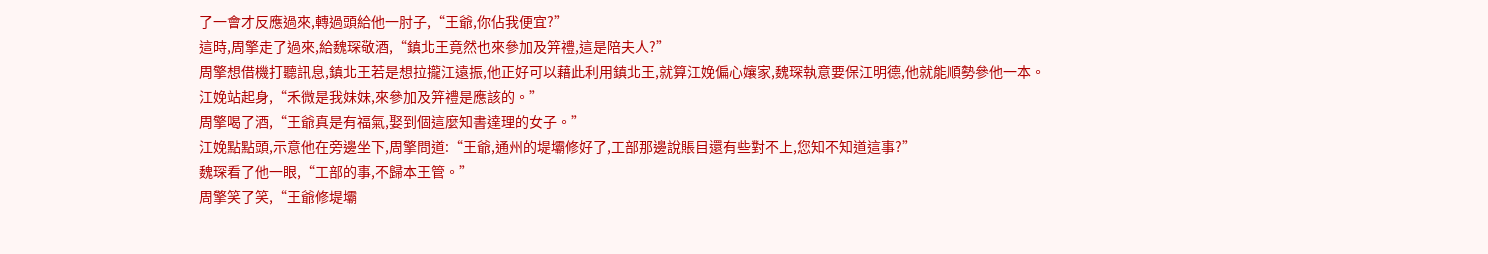了一會才反應過來,轉過頭給他一肘子,“王爺,你佔我便宜?”
這時,周擎走了過來,給魏琛敬酒,“鎮北王竟然也來參加及笄禮,這是陪夫人?”
周擎想借機打聽訊息,鎮北王若是想拉攏江遠振,他正好可以藉此利用鎮北王,就算江娩偏心孃家,魏琛執意要保江明德,他就能順勢參他一本。
江娩站起身,“禾微是我妹妹,來參加及笄禮是應該的。”
周擎喝了酒,“王爺真是有福氣,娶到個這麼知書達理的女子。”
江娩點點頭,示意他在旁邊坐下,周擎問道:“王爺,通州的堤壩修好了,工部那邊說賬目還有些對不上,您知不知道這事?”
魏琛看了他一眼,“工部的事,不歸本王管。”
周擎笑了笑,“王爺修堤壩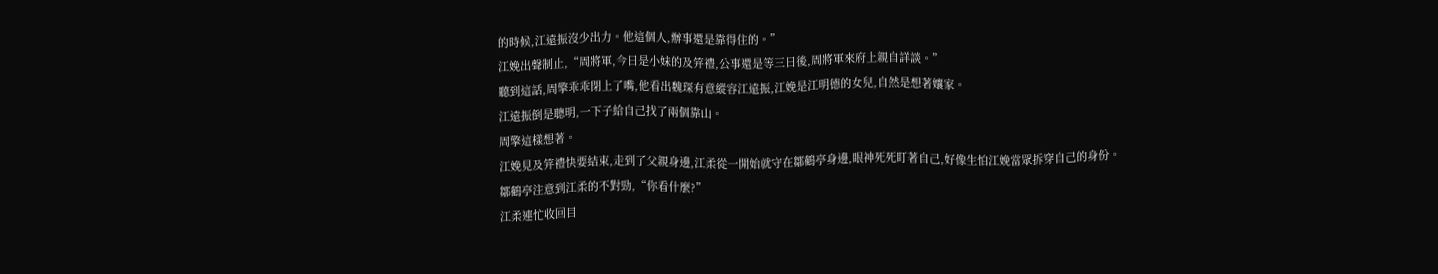的時候,江遠振沒少出力。他這個人,辦事還是靠得住的。”
江娩出聲制止,“周將軍,今日是小妹的及笄禮,公事還是等三日後,周將軍來府上親自詳談。”
聽到這話,周擎乖乖閉上了嘴,他看出魏琛有意縱容江遠振,江娩是江明德的女兒,自然是想著孃家。
江遠振倒是聰明,一下子給自己找了兩個靠山。
周擎這樣想著。
江娩見及笄禮快要結束,走到了父親身邊,江柔從一開始就守在鄒鶴亭身邊,眼神死死盯著自己,好像生怕江娩當眾拆穿自己的身份。
鄒鶴亭注意到江柔的不對勁,“你看什麼?”
江柔連忙收回目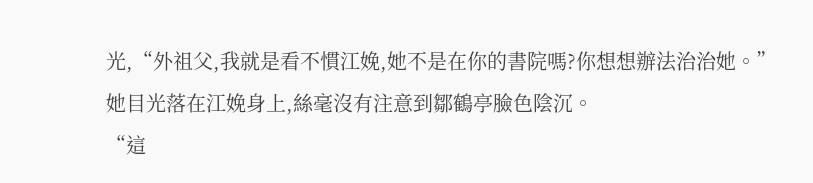光,“外祖父,我就是看不慣江娩,她不是在你的書院嗎?你想想辦法治治她。”
她目光落在江娩身上,絲毫沒有注意到鄒鶴亭臉色陰沉。
“這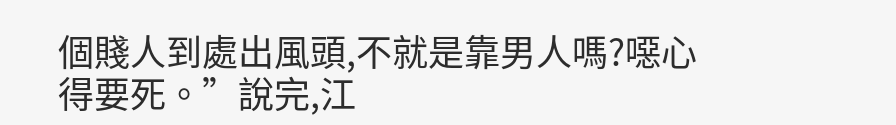個賤人到處出風頭,不就是靠男人嗎?噁心得要死。”說完,江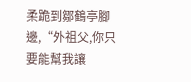柔跪到鄒鶴亭腳邊,“外祖父,你只要能幫我讓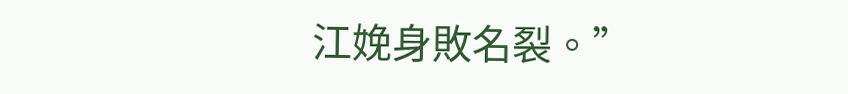江娩身敗名裂。”